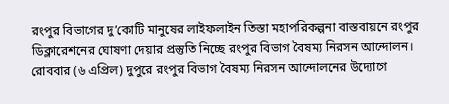রংপুর বিভাগের দু’কোটি মানুষের লাইফলাইন তিস্তা মহাপরিকল্পনা বাস্তবায়নে রংপুর ডিক্লারেশনের ঘোষণা দেয়ার প্রস্তুতি নিচ্ছে রংপুর বিভাগ বৈষম্য নিরসন আন্দোলন।
রোববার (৬ এপ্রিল) দুপুরে রংপুর বিভাগ বৈষম্য নিরসন আন্দোলনের উদ্যোগে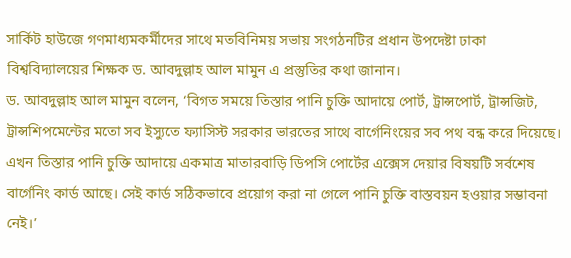সার্কিট হাউজে গণমাধ্যমকর্মীদের সাথে মতবিনিময় সভায় সংগঠনটির প্রধান উপদেষ্টা ঢাকা বিশ্ববিদ্যালয়ের শিক্ষক ড. আবদুল্লাহ আল মামুন এ প্রস্তুতির কথা জানান।
ড. আবদুল্লাহ আল মামুন বলেন, ‘বিগত সময়ে তিস্তার পানি চুক্তি আদায়ে পোর্ট, ট্রান্সপোর্ট, ট্রান্সজিট, ট্রান্সশিপমেন্টের মতো সব ইস্যুতে ফ্যাসিস্ট সরকার ভারতের সাথে বার্গেনিংয়ের সব পথ বন্ধ করে দিয়েছে। এখন তিস্তার পানি চুক্তি আদায়ে একমাত্র মাতারবাড়ি ডিপসি পোর্টের এক্সেস দেয়ার বিষয়টি সর্বশেষ বার্গেনিং কার্ড আছে। সেই কার্ড সঠিকভাবে প্রয়োগ করা না গেলে পানি চুক্তি বাস্তবয়ন হওয়ার সম্ভাবনা নেই।’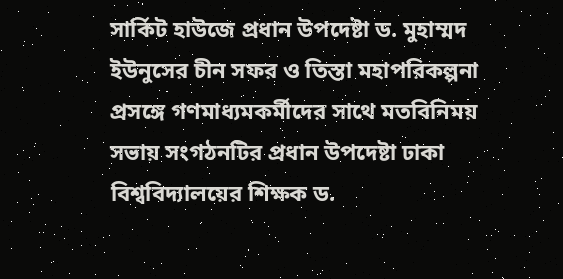সার্কিট হাউজে প্রধান উপদেষ্টা ড. মুহাম্মদ ইউনুসের চীন সফর ও তিস্তা মহাপরিকল্পনা প্রসঙ্গে গণমাধ্যমকর্মীদের সাথে মতবিনিময় সভায় সংগঠনটির প্রধান উপদেষ্টা ঢাকা বিশ্ববিদ্যালয়ের শিক্ষক ড.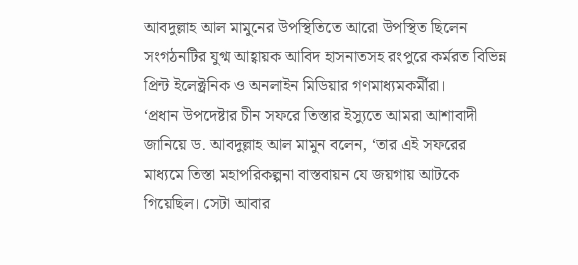আবদুল্লাহ আল মামুনের উপস্থিতিতে আরো উপস্থিত ছিলেন সংগঠনটির যুগ্ম আহ্বায়ক আবিদ হাসনাতসহ রংপুরে কর্মরত বিভিন্ন প্রিন্ট ইলেক্ট্রনিক ও অনলাইন মিডিয়ার গণমাধ্যমকর্মীরা।
‘প্রধান উপদেষ্টার চীন সফরে তিস্তার ইস্যুতে আমরা আশাবাদী জানিয়ে ড. আবদুল্লাহ আল মামুন বলেন, ‘তার এই সফরের মাধ্যমে তিস্তা মহাপরিকল্পনা বাস্তবায়ন যে জয়গায় আটকে গিয়েছিল। সেটা আবার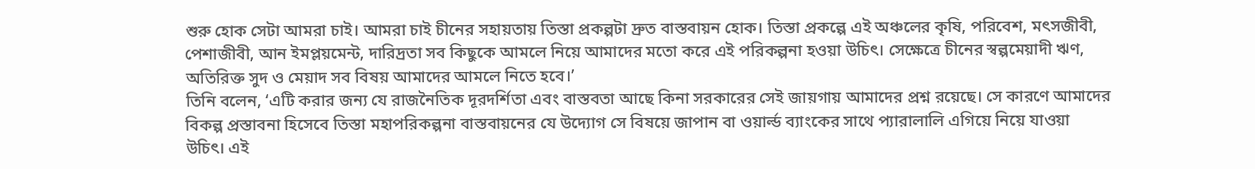শুরু হোক সেটা আমরা চাই। আমরা চাই চীনের সহায়তায় তিস্তা প্রকল্পটা দ্রুত বাস্তবায়ন হোক। তিস্তা প্রকল্পে এই অঞ্চলের কৃষি, পরিবেশ, মৎসজীবী, পেশাজীবী, আন ইমপ্লয়মেন্ট, দারিদ্রতা সব কিছুকে আমলে নিয়ে আমাদের মতো করে এই পরিকল্পনা হওয়া উচিৎ। সেক্ষেত্রে চীনের স্বল্পমেয়াদী ঋণ, অতিরিক্ত সুদ ও মেয়াদ সব বিষয় আমাদের আমলে নিতে হবে।’
তিনি বলেন, ‘এটি করার জন্য যে রাজনৈতিক দূরদর্শিতা এবং বাস্তবতা আছে কিনা সরকারের সেই জায়গায় আমাদের প্রশ্ন রয়েছে। সে কারণে আমাদের বিকল্প প্রস্তাবনা হিসেবে তিস্তা মহাপরিকল্পনা বাস্তবায়নের যে উদ্যোগ সে বিষয়ে জাপান বা ওয়ার্ল্ড ব্যাংকের সাথে প্যারালালি এগিয়ে নিয়ে যাওয়া উচিৎ। এই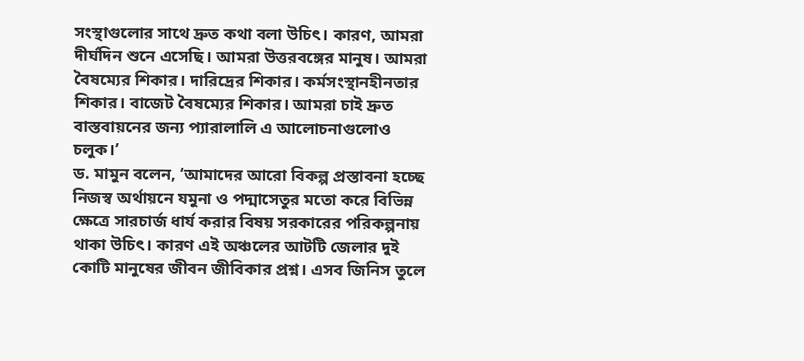সংস্থাগুলোর সাথে দ্রুত কথা বলা উচিৎ। কারণ, আমরা দীর্ঘদিন শুনে এসেছি। আমরা উত্তরবঙ্গের মানুষ। আমরা বৈষম্যের শিকার। দারিদ্রের শিকার। কর্মসংস্থানহীনতার শিকার। বাজেট বৈষম্যের শিকার। আমরা চাই দ্রুত বাস্তবায়নের জন্য প্যারালালি এ আলোচনাগুলোও চলুক।’
ড. মামুন বলেন, ‘আমাদের আরো বিকল্প প্রস্তাবনা হচ্ছে নিজস্ব অর্থায়নে যমুনা ও পদ্মাসেতুর মতো করে বিভিন্ন ক্ষেত্রে সারচার্জ ধার্য করার বিষয় সরকারের পরিকল্পনায় থাকা উচিৎ। কারণ এই অঞ্চলের আটটি জেলার দুই কোটি মানুষের জীবন জীবিকার প্রশ্ন। এসব জিনিস তুলে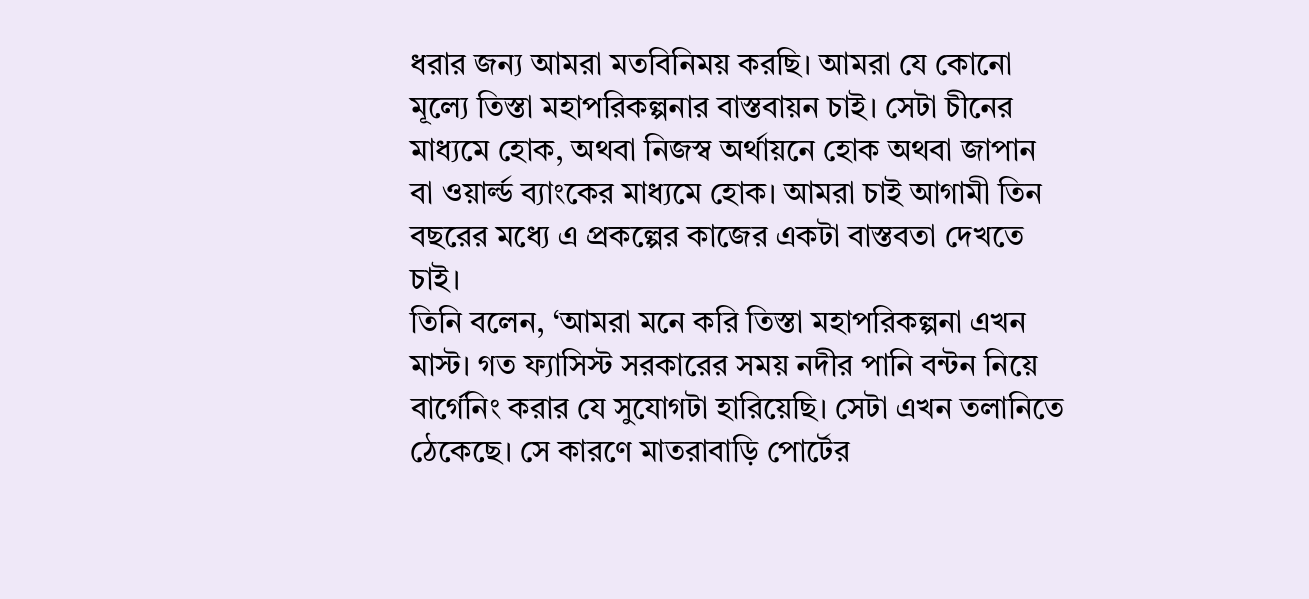ধরার জন্য আমরা মতবিনিময় করছি। আমরা যে কোনো মূল্যে তিস্তা মহাপরিকল্পনার বাস্তবায়ন চাই। সেটা চীনের মাধ্যমে হোক, অথবা নিজস্ব অর্থায়নে হোক অথবা জাপান বা ওয়ার্ল্ড ব্যাংকের মাধ্যমে হোক। আমরা চাই আগামী তিন বছরের মধ্যে এ প্রকল্পের কাজের একটা বাস্তবতা দেখতে চাই।
তিনি বলেন, ‘আমরা মনে করি তিস্তা মহাপরিকল্পনা এখন মাস্ট। গত ফ্যাসিস্ট সরকারের সময় নদীর পানি বন্টন নিয়ে বার্গেনিং করার যে সুযোগটা হারিয়েছি। সেটা এখন তলানিতে ঠেকেছে। সে কারণে মাতরাবাড়ি পোর্টের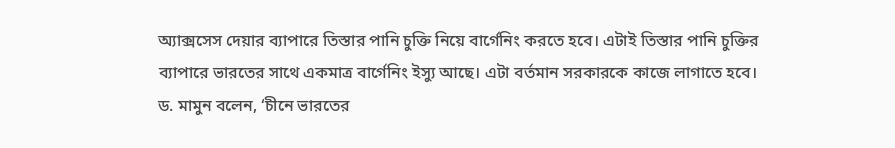অ্যাক্সসেস দেয়ার ব্যাপারে তিস্তার পানি চুক্তি নিয়ে বার্গেনিং করতে হবে। এটাই তিস্তার পানি চুক্তির ব্যাপারে ভারতের সাথে একমাত্র বার্গেনিং ইস্যু আছে। এটা বর্তমান সরকারকে কাজে লাগাতে হবে।
ড. মামুন বলেন, ‘চীনে ভারতের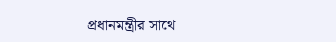প্রধানমন্ত্রীর সাথে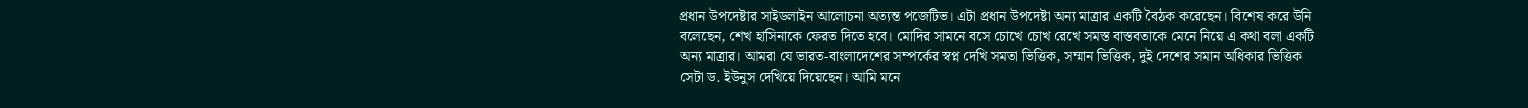প্রধান উপদেষ্টার সাইডলাইন আলোচনা অত্যন্ত পজেটিভ। এটা প্রধান উপদেষ্টা অন্য মাত্রার একটি বৈঠক করেছেন। বিশেষ করে উনি বলেছেন, শেখ হাসিনাকে ফেরত দিতে হবে। মোদির সামনে বসে চোখে চোখ রেখে সমস্ত বাস্তবতাকে মেনে নিয়ে এ কথা বলা একটি অন্য মাত্রার। আমরা যে ভারত-বাংলাদেশের সম্পর্কের স্বপ্ন দেখি সমতা ভিত্তিক, সম্মান ভিত্তিক, দুই দেশের সমান অধিকার ভিত্তিক সেটা ড. ইউনুস দেখিয়ে দিয়েছেন। আমি মনে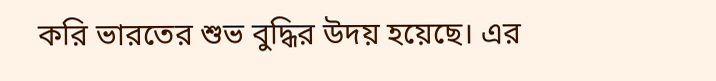করি ভারতের শুভ বুদ্ধির উদয় হয়েছে। এর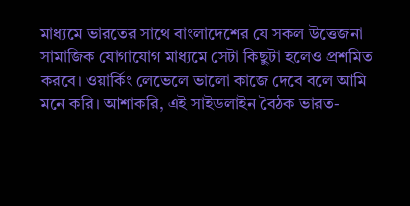মাধ্যমে ভারতের সাথে বাংলাদেশের যে সকল উত্তেজনা সামাজিক যোগাযোগ মাধ্যমে সেটা কিছুটা হলেও প্রশমিত করবে। ওয়ার্কিং লেভেলে ভালো কাজে দেবে বলে আমি মনে করি। আশাকরি, এই সাইডলাইন বৈঠক ভারত-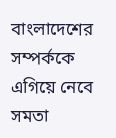বাংলাদেশের সম্পর্ককে এগিয়ে নেবে সমতা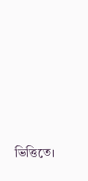ভিত্তিতে।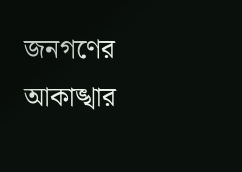জনগণের আকাঙ্খার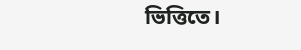ভিত্তিতে।